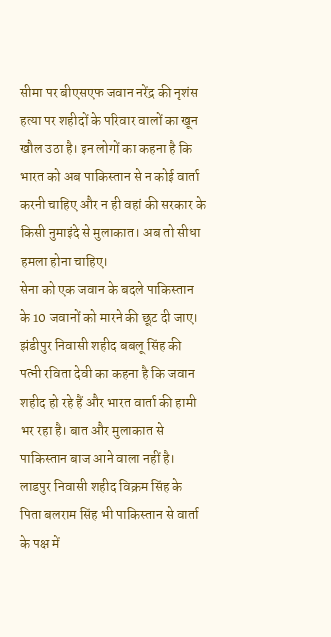सीमा पर बीएसएफ जवान नरेंद्र की नृशंस हत्या पर शहीदों के परिवार वालों का खून खौल उठा है। इन लोगों का कहना है कि भारत को अब पाकिस्तान से न कोई वार्ता करनी चाहिए और न ही वहां की सरकार के किसी नुमाइंदे से मुलाकात। अब तो सीधा हमला होना चाहिए।
सेना को एक जवान के बदले पाकिस्तान के 10 जवानों को मारने की छूट दी जाए। झंडीपुर निवासी शहीद बबलू सिंह की पत्नी रविता देवी का कहना है कि जवान शहीद हो रहे हैं और भारत वार्ता की हामी भर रहा है। बात और मुलाकात से पाकिस्तान बाज आने वाला नहीं है।
लाडपुर निवासी शहीद विक्रम सिंह के पिता बलराम सिंह भी पाकिस्तान से वार्ता के पक्ष में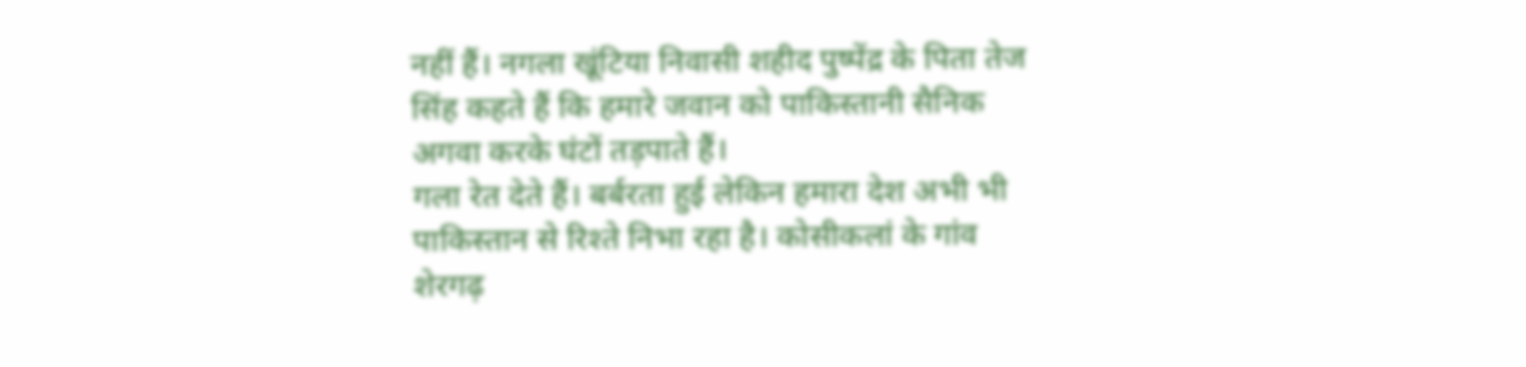नहीं हैं। नगला खूंटिया निवासी शहीद पुष्पेंद्र के पिता तेज सिंह कहते हैं कि हमारे जवान को पाकिस्तानी सैनिक अगवा करके घंटों तड़पाते हैं।
गला रेत देते हैं। बर्बरता हुई लेकिन हमारा देश अभी भी पाकिस्तान से रिश्ते निभा रहा है। कोसीकलां के गांव शेरगढ़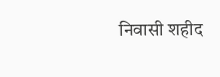निवासी शहीद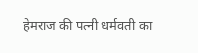हेमराज की पत्नी धर्मवती का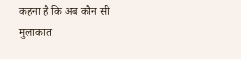कहना है कि अब कौन सी मुलाकात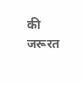की जरूरत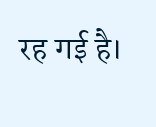रह गई है।